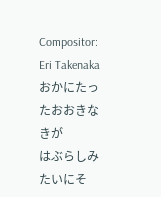Compositor: Eri Takenaka
おかにたったおおきなきが
はぶらしみたいにそ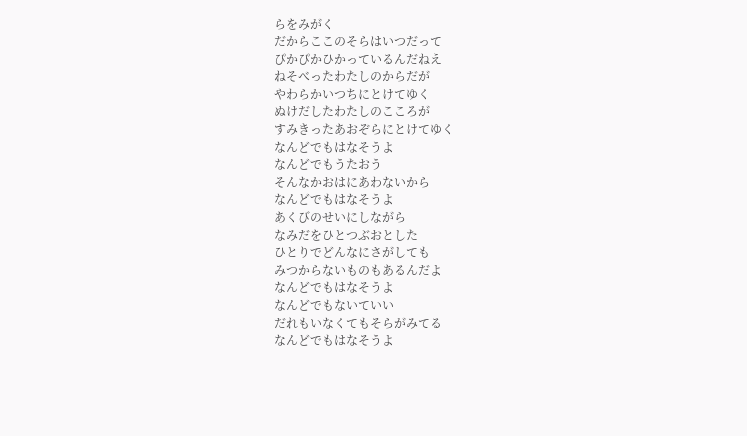らをみがく
だからここのそらはいつだって
ぴかぴかひかっているんだねえ
ねそべったわたしのからだが
やわらかいつちにとけてゆく
ぬけだしたわたしのこころが
すみきったあおぞらにとけてゆく
なんどでもはなそうよ
なんどでもうたおう
そんなかおはにあわないから
なんどでもはなそうよ
あくびのせいにしながら
なみだをひとつぶおとした
ひとりでどんなにさがしても
みつからないものもあるんだよ
なんどでもはなそうよ
なんどでもないていい
だれもいなくてもそらがみてる
なんどでもはなそうよ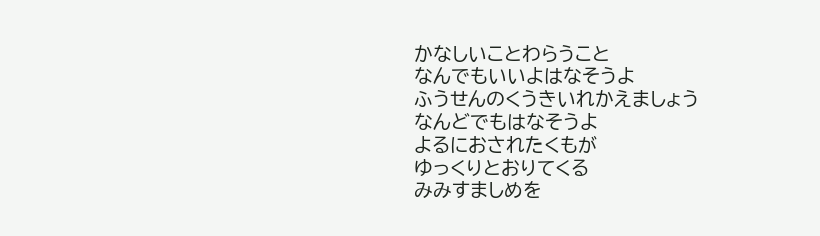かなしいことわらうこと
なんでもいいよはなそうよ
ふうせんのくうきいれかえましょう
なんどでもはなそうよ
よるにおされたくもが
ゆっくりとおりてくる
みみすましめを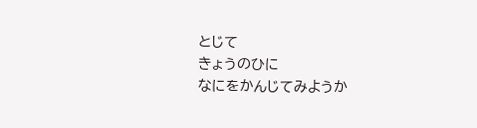とじて
きょうのひに
なにをかんじてみようか